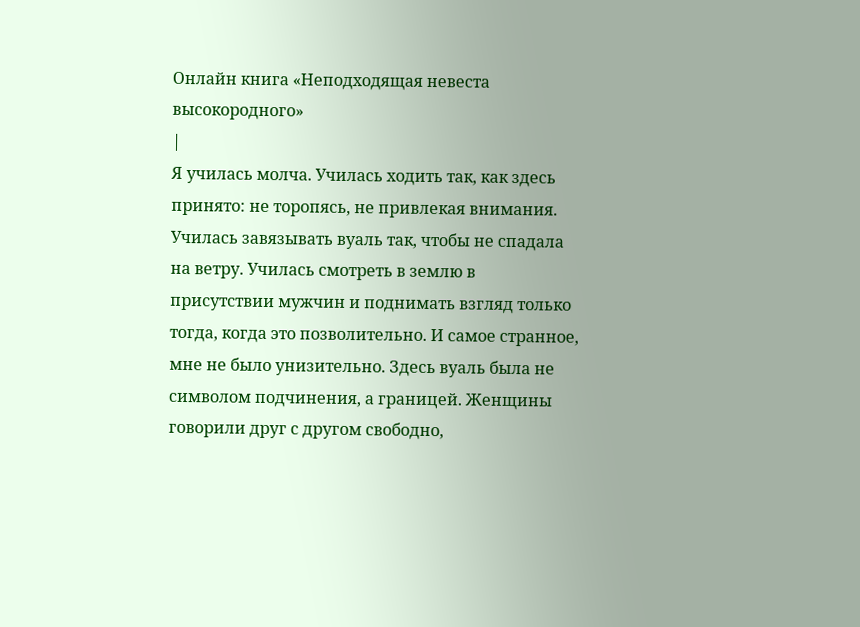Онлайн книга «Неподходящая невеста высокородного»
|
Я училась молча. Училась ходить так, как здесь принято: не торопясь, не привлекая внимания. Училась завязывать вуаль так, чтобы не спадала на ветру. Училась смотреть в землю в присутствии мужчин и поднимать взгляд только тогда, когда это позволительно. И самое странное, мне не было унизительно. Здесь вуаль была не символом подчинения, а границей. Женщины говорили друг с другом свободно,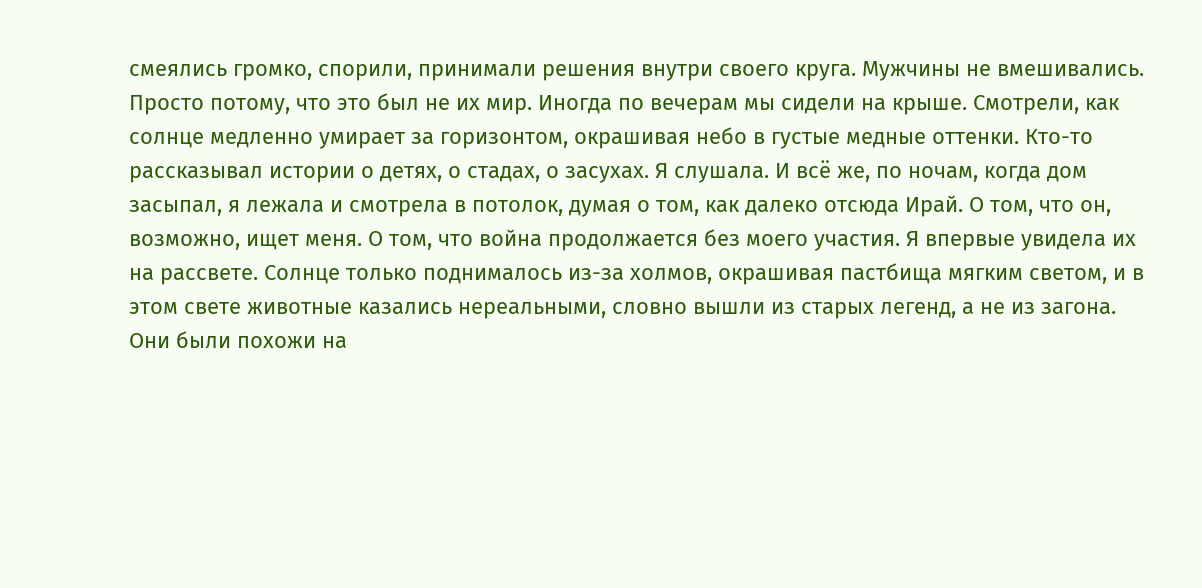смеялись громко, спорили, принимали решения внутри своего круга. Мужчины не вмешивались. Просто потому, что это был не их мир. Иногда по вечерам мы сидели на крыше. Смотрели, как солнце медленно умирает за горизонтом, окрашивая небо в густые медные оттенки. Кто-то рассказывал истории о детях, о стадах, о засухах. Я слушала. И всё же, по ночам, когда дом засыпал, я лежала и смотрела в потолок, думая о том, как далеко отсюда Ирай. О том, что он, возможно, ищет меня. О том, что война продолжается без моего участия. Я впервые увидела их на рассвете. Солнце только поднималось из-за холмов, окрашивая пастбища мягким светом, и в этом свете животные казались нереальными, словно вышли из старых легенд, а не из загона. Они были похожи на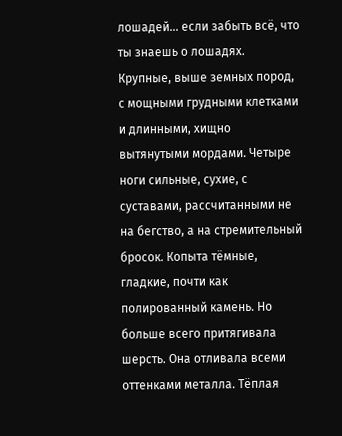лошадей... если забыть всё, что ты знаешь о лошадях. Крупные, выше земных пород, с мощными грудными клетками и длинными, хищно вытянутыми мордами. Четыре ноги сильные, сухие, с суставами, рассчитанными не на бегство, а на стремительный бросок. Копыта тёмные, гладкие, почти как полированный камень. Но больше всего притягивала шерсть. Она отливала всеми оттенками металла. Тёплая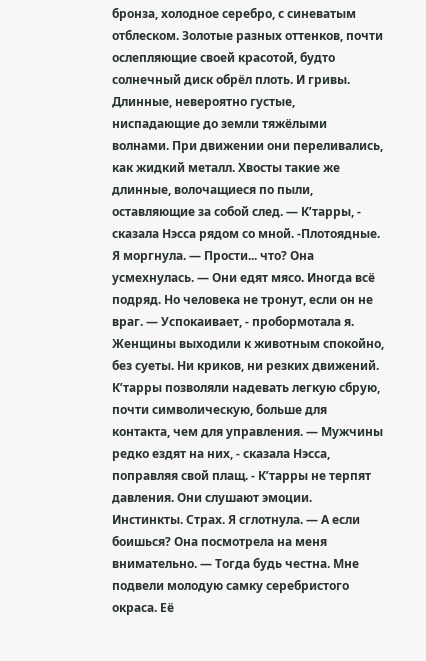бронза, холодное серебро, с синеватым отблеском. Золотые разных оттенков, почти ослепляющие своей красотой, будто солнечный диск обрёл плоть. И гривы. Длинные, невероятно густые, ниспадающие до земли тяжёлыми волнами. При движении они переливались, как жидкий металл. Хвосты такие же длинные, волочащиеся по пыли, оставляющие за собой след. — К’тарры, - сказала Нэсса рядом со мной. -Плотоядные. Я моргнула. — Прости... что? Она усмехнулась. — Они едят мясо. Иногда всё подряд. Но человека не тронут, если он не враг. — Успокаивает, - пробормотала я. Женщины выходили к животным спокойно, без суеты. Ни криков, ни резких движений. К’тарры позволяли надевать легкую сбрую, почти символическую, больше для контакта, чем для управления. — Мужчины редко ездят на них, - сказала Нэсса, поправляя свой плащ. - К’тарры не терпят давления. Они слушают эмоции. Инстинкты. Страх. Я сглотнула. — А если боишься? Она посмотрела на меня внимательно. — Тогда будь честна. Мне подвели молодую самку серебристого окраса. Её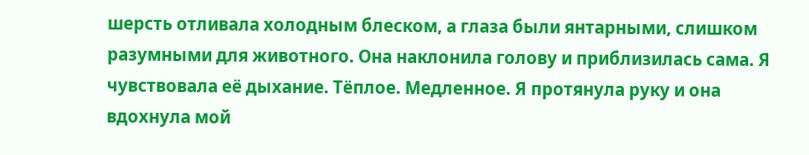шерсть отливала холодным блеском, а глаза были янтарными, слишком разумными для животного. Она наклонила голову и приблизилась сама. Я чувствовала её дыхание. Тёплое. Медленное. Я протянула руку и она вдохнула мой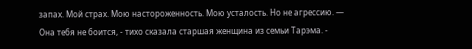запах. Мой страх. Мою настороженность. Мою усталость. Но не агрессию. — Она тебя не боится, - тихо сказала старшая женщина из семьи Тарэма. -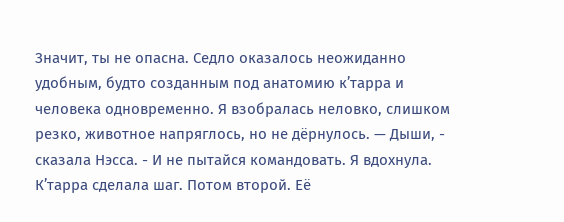Значит, ты не опасна. Седло оказалось неожиданно удобным, будто созданным под анатомию к’тарра и человека одновременно. Я взобралась неловко, слишком резко, животное напряглось, но не дёрнулось. — Дыши, - сказала Нэсса. - И не пытайся командовать. Я вдохнула. К’тарра сделала шаг. Потом второй. Её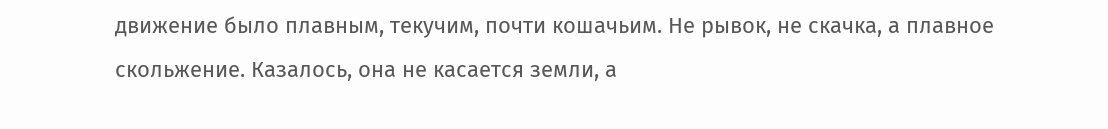движение было плавным, текучим, почти кошачьим. Не рывок, не скачка, а плавное скольжение. Казалось, она не касается земли, а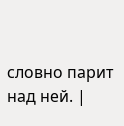словно парит над ней. |